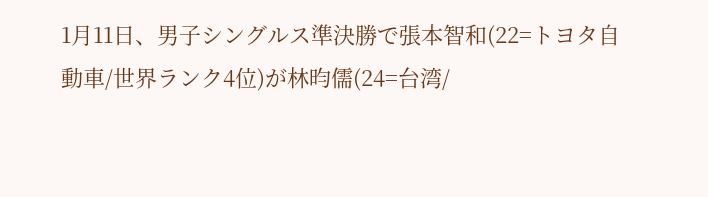1月11日、男子シングルス準決勝で張本智和(22=トヨタ自動車/世界ランク4位)が林昀儒(24=台湾/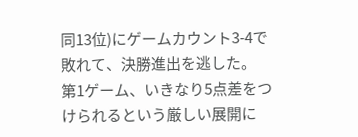同13位)にゲームカウント3-4で敗れて、決勝進出を逃した。
第1ゲーム、いきなり5点差をつけられるという厳しい展開に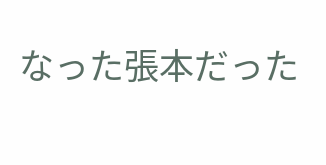なった張本だった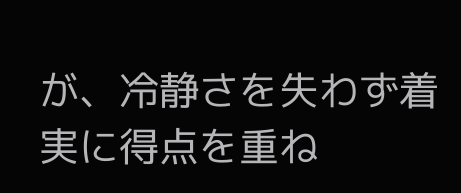が、冷静さを失わず着実に得点を重ね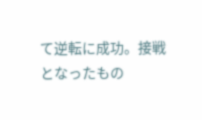て逆転に成功。接戦となったもの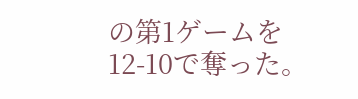の第1ゲームを12-10で奪った。